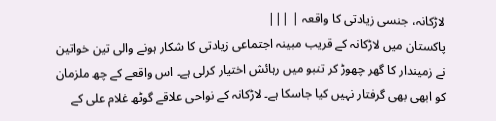لاڑکانہ، جنسی زیادتی کا واقعہ | |||
پاکستان میں لاڑکانہ کے قریب مبینہ اجتماعی زیادتی کا شکار ہونے والی تین خواتین نے زمیندار کا گھر چھوڑ کر تنبو میں رہائش اختیار کرلی ہے۔ اس واقعے کے چھ ملزمان کو ابھی بھی گرفتار نہیں کیا جاسکا ہے۔ لاڑکانہ کے نواحی علاقے گوٹھ غلام علی کے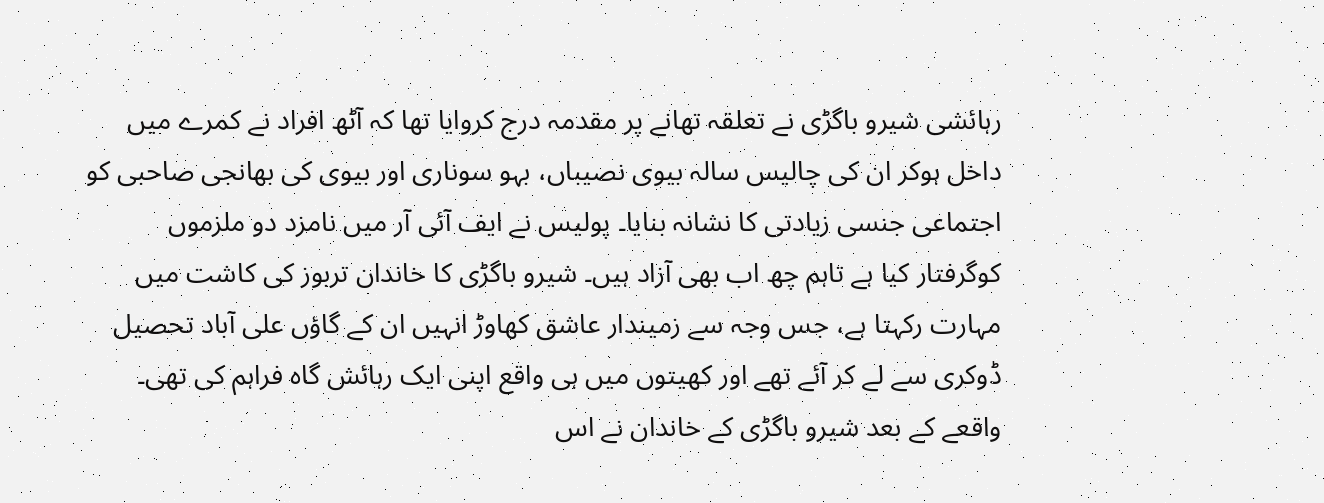رہائشی شیرو باگڑی نے تعلقہ تھانے پر مقدمہ درج کروایا تھا کہ آٹھ افراد نے کمرے میں داخل ہوکر ان کی چالیس سالہ بیوی نصیباں، بہو سوناری اور بیوی کی بھانجی صاحبی کو اجتماعی جنسی زیادتی کا نشانہ بنایا۔ پولیس نے ایف آئی آر میں نامزد دو ملزموں کوگرفتار کیا ہے تاہم چھ اب بھی آزاد ہیں۔ شیرو باگڑی کا خاندان تربوز کی کاشت میں مہارت رکہتا ہے، جس وجہ سے زمیندار عاشق کھاوڑ انہیں ان کے گاؤں علی آباد تحصیل ڈوکری سے لے کر آئے تھے اور کھیتوں میں ہی واقع اپنی ایک رہائش گاہ فراہم کی تھی۔ واقعے کے بعد شیرو باگڑی کے خاندان نے اس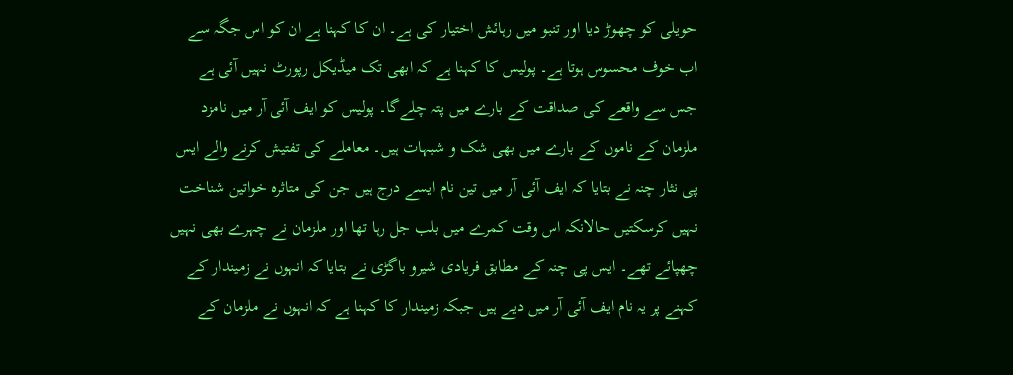حویلی کو چھوڑ دیا اور تنبو میں رہائش اختیار کی ہے۔ ان کا کہنا ہے ان کو اس جگہ سے اب خوف محسوس ہوتا ہے۔ پولیس کا کہنا ہے کہ ابھی تک میڈیکل رپورٹ نہیں آئی ہے جس سے واقعے کی صداقت کے بارے میں پتہ چلےگا۔ پولیس کو ایف آئی آر میں نامزد ملزمان کے ناموں کے بارے میں بھی شک و شبہات ہیں۔ معاملے کی تفتیش کرنے والے ایس پی نثار چنہ نے بتایا کہ ایف آئی آر میں تین نام ایسے درج ہیں جن کی متاثرہ خواتین شناخت نہیں کرسکتیں حالانکہ اس وقت کمرے میں بلب جل رہا تھا اور ملزمان نے چہرے بھی نہیں چھپائے تھے۔ ایس پی چنہ کے مطابق فریادی شیرو باگڑی نے بتایا کہ انہوں نے زمیندار کے کہنے پر یہ نام ایف آئی آر میں دیے ہیں جبکہ زمیندار کا کہنا ہے کہ انہوں نے ملزمان کے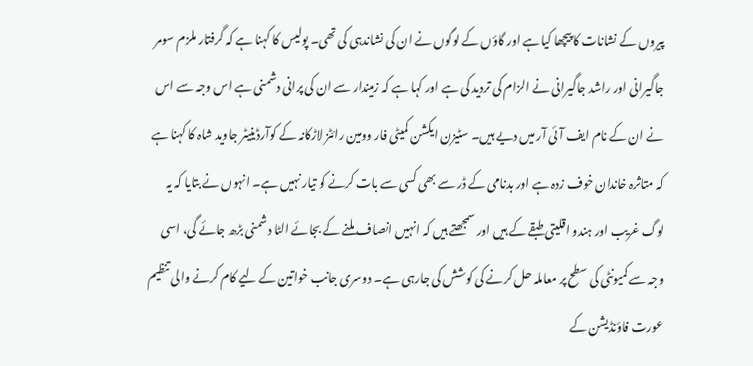پیروں کے نشانات کا پیچھا کیاہے اور گاؤں کے لوگوں نے ان کی نشاندہی کی تھی۔ پولیس کا کہنا ہے کہ گرفتار ملزم سومر جاگیرانی اور راشد جاگیرانی نے الزام کی تردید کی ہے اور کہا ہے کہ زمیندار سے ان کی پرانی دشمنی ہے اس وجہ سے اس نے ان کے نام ایف آئی آر میں دیے ہیں۔ سٹیزن ایکشن کمیٹی فار وومین رائٹز لاڑکانہ کے کوآرڈینیٹر جاوید شاہ کا کہنا ہے کہ متاثرہ خاندان خوف زدہ ہے اور بدنامی کے ڈر سے بھی کسی سے بات کرنے کو تیار نہیں ہے۔ انہوں نے بتایا کہ یہ لوگ غریب اور ہندو اقلیتی طبقے کے ہیں اور سمجھتے ہیں کہ انہیں انصاف ملنے کے بجائے الٹا دشمنی بڑھ جائے گی، اسی وجہ سے کمیونٹی کی سطح پر معاملہ حل کرنے کی کوشش کی جارہی ہے۔ دوسری جانب خواتین کے لیے کام کرنے والی تنظیم عورت فاؤنڈیشن کے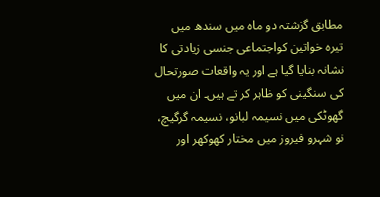مطابق گزشتہ دو ماہ میں سندھ میں تیرہ خواتین کواجتماعی جنسی زیادتی کا نشانہ بنایا گیا ہے اور یہ واقعات صورتحال کی سنگینی کو ظاہر کر تے ہیں۔ ان میں گھوٹکی میں نسیمہ لبانو، نسیمہ گرگیچ، نو شہرو فیروز میں مختار کھوکھر اور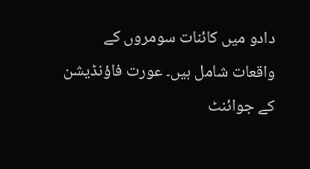دادو میں کائنات سومروں کے واقعات شامل ہیں۔ عورت فاؤنڈیشن کے جوائنٹ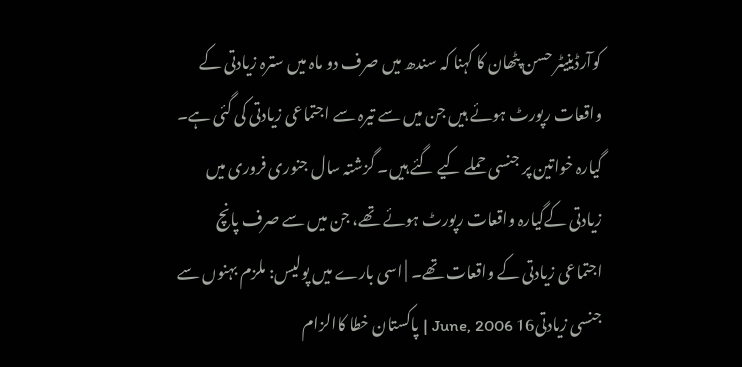کوآرڈینیٹر حسن پٹھان کا کہنا کہ سندھ میں صرف دو ماہ میں سترہ زیادتی کے واقعات رپورٹ ہوئے ہیں جن میں سے تیرہ سے اجتماعی زیادتی کی گئی ہے۔ گیارہ خواتین پر جنسی حملے کیے گئے ہیں۔ گزشتہ سال جنوری فروری میں زیادتی کےگیارہ واقعات رپورٹ ہوئے تھے، جن میں سے صرف پانچ اجتماعی زیادتی کے واقعات تھے۔ | اسی بارے میں پولیس: ملزم بہنوں سے جنسی زیادتی16 June, 2006 | پاکستان خطا کاالزام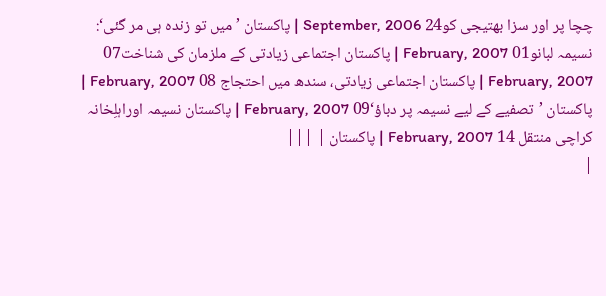چچا پر اور سزا بھتیجی کو24 September, 2006 | پاکستان ’میں تو زندہ ہی مر گئی‘: نسیمہ لبانو01 February, 2007 | پاکستان اجتماعی زیادتی کے ملزمان کی شناخت07 February, 2007 | پاکستان اجتماعی زیادتی، سندھ میں احتجاج 08 February, 2007 | پاکستان ’تصفیے کے لیے نسیمہ پر دباؤ‘09 February, 2007 | پاکستان نسیمہ اوراہلِخانہ کراچی منتقل 14 February, 2007 | پاکستان | |||
|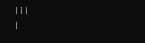|||
|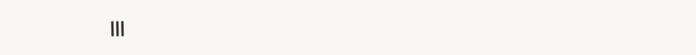|||